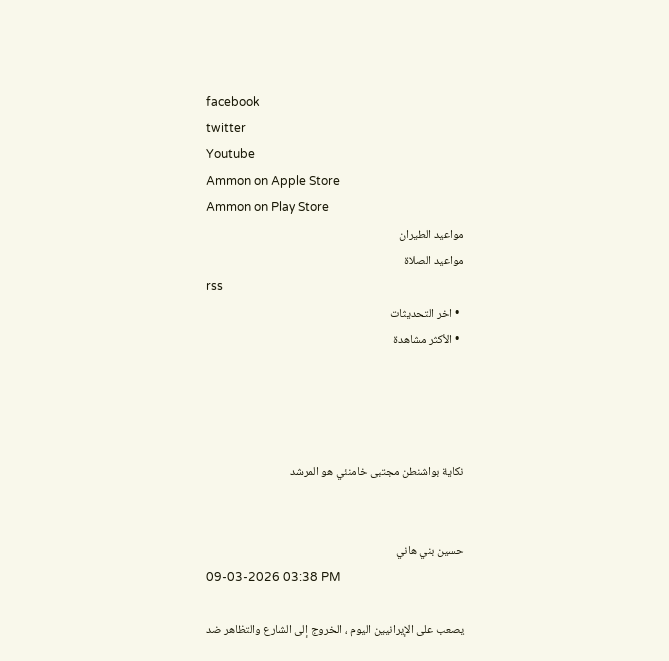facebook
twitter
Youtube
Ammon on Apple Store
Ammon on Play Store
مواعيد الطيران
مواعيد الصلاة
rss
  • اخر التحديثات
  • الأكثر مشاهدة




نكاية بواشنطن مجتبى خامنئي هو المرشد


حسين بني هاني
09-03-2026 03:38 PM

يصعب على الإيرانيين اليوم ، الخروج إلى الشارع والتظاهر ضد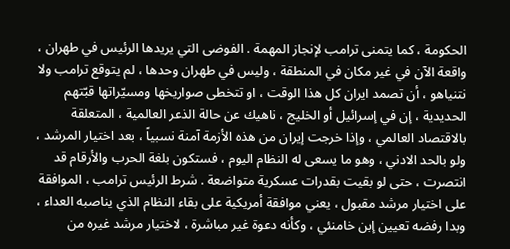الحكومة ، كما يتمنى ترامب لإنجاز المهمة . الفوضى التي يريدها الرئيس في طهران ، واقعة الآن في غير مكان في المنطقة ، وليس في طهران وحدها ، لم يتوقع ترامب ولا نتنياهو ، أن تصمد ايران كل هذا الوقت ، او تتخطى صواريخها ومسيّراتها قبّتهم الحديدية ، إن في إسرائيل أو الخليج ، ناهيك عن حالة الذعر العالمية ، المتعلقة بالاقتصاد العالمي ، وإذا خرجت إيران من هذه الأزمة آمنة نسبياً ، بعد اختيار المرشد ، ولو بالحد الادني ، وهو ما يسعى له النظام اليوم ، فستكون بلغة الحرب والأرقام قد انتصرت ، حتى لو بقيت بقدرات عسكرية متواضعة . شرط الرئيس ترامب ، الموافقة على اختيار مرشد مقبول ، يعني موافقة أمريكية على بقاء النظام الذي يناصبه العداء ، وبدا رفضه تعيين إبن خامنئي ، وكأنه دعوة غير مباشرة ، لاختيار مرشد غيره من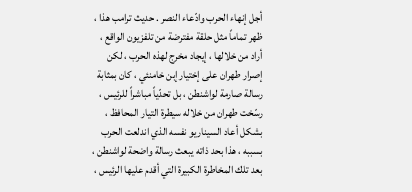أجل إنهاء الحرب وادّعاء النصر . حديث ترامب هذا ، ظهر تماماً مثل حلقة مفترضة من تلفزيون الواقع ، أراد من خلالها ، إيجاد مخرج لهذه الحرب ، لكن إصرار طهران على إختيار إبن خامنئي ، كان بمثابة رسالة صارمة لواشنطن ، بل تحدّياً مباشراً للرئيس ، رسّخت طهران من خلاله سيطرة التيار المحافظ ، بشكل أعاد السيناريو نفسه الذي اندلعت الحرب بسببه ، هذا بحد ذاته يبعث رسالة واضحة لواشنطن ، بعد تلك المخاطرة الكبيرة التي أقدم عليها الرئيس ،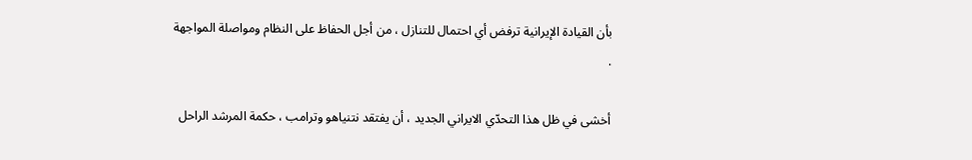بأن القيادة الإيرانية ترفض أي احتمال للتنازل ، من أجل الحفاظ على النظام ومواصلة المواجهة .

أخشى في ظل هذا التحدّي الايراني الجديد ، أن يفتقد نتنياهو وترامب ، حكمة المرشد الراحل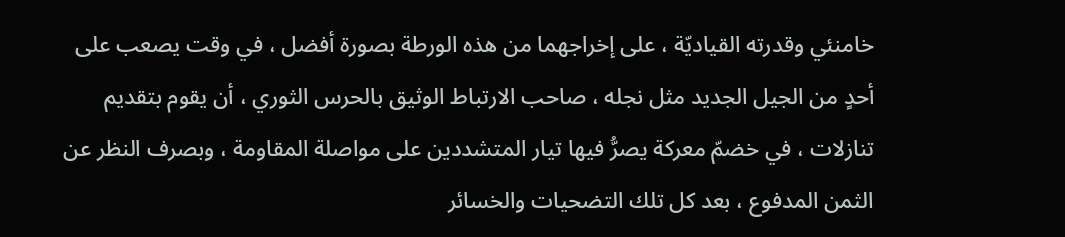خامنئي وقدرته القياديّة ، على إخراجهما من هذه الورطة بصورة أفضل ، في وقت يصعب على أحدٍ من الجيل الجديد مثل نجله ، صاحب الارتباط الوثيق بالحرس الثوري ، أن يقوم بتقديم تنازلات ، في خضمّ معركة يصرُّ فيها تيار المتشددين على مواصلة المقاومة ، وبصرف النظر عن الثمن المدفوع ، بعد كل تلك التضحيات والخسائر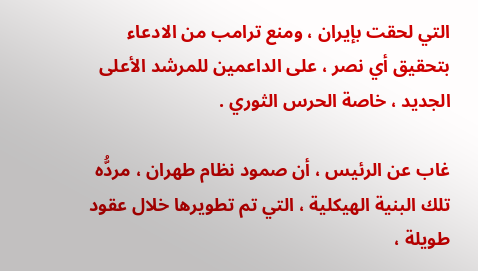التي لحقت بإيران ، ومنع ترامب من الادعاء بتحقيق أي نصر ، على الداعمين للمرشد الأعلى الجديد ، خاصة الحرس الثوري .

غاب عن الرئيس ، أن صمود نظام طهران ، مردُّه تلك البنية الهيكلية ، التي تم تطويرها خلال عقود طويلة ،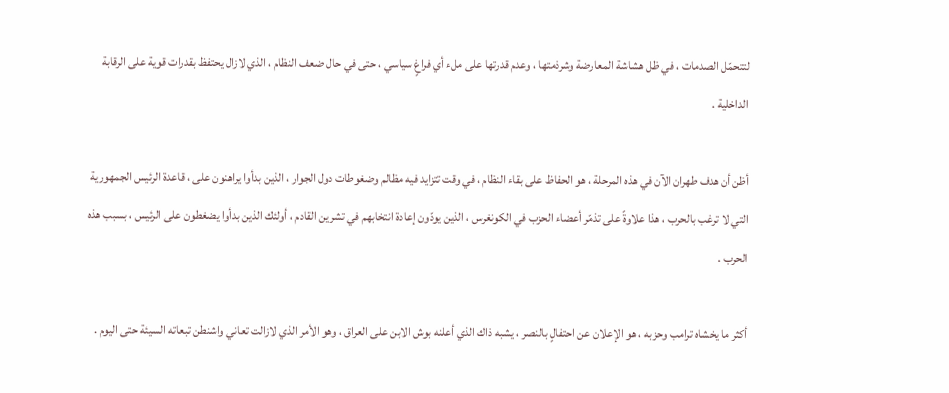لتتحمّل الصدمات ، في ظل هشاشة المعارضة وشرذمتها ، وعدم قدرتها على ملء أي فراغٍ سياسي ، حتى في حال ضعف النظام ، الذي لازال يحتفظ بقدرات قوية على الرقابة الداخلية .

أظن أن هدف طهران الآن في هذه المرحلة ، هو الحفاظ على بقاء النظام ، في وقت تتزايد فيه مظالم وضغوطات دول الجوار ، الذين بدأوا يراهنون على ، قاعدة الرئيس الجمهورية التي لا ترغب بالحرب ، هذا علاوةً على تذمّر أعضاء الحزب في الكونغرس ، الذين يودّون إعادة انتخابهم في تشرين القادم ، أولئك الذين بدأوا يضغطون على الرئيس ، بسبب هذه الحرب .

أكثر ما يخشاه ترامب وحزبه ، هو الإعلان عن احتفالٍ بالنصر ، يشبه ذاك الذي أعلنه بوش الابن على العراق ، وهو الأمر الذي لازالت تعاني واشنطن تبعاته السيئة حتى اليوم .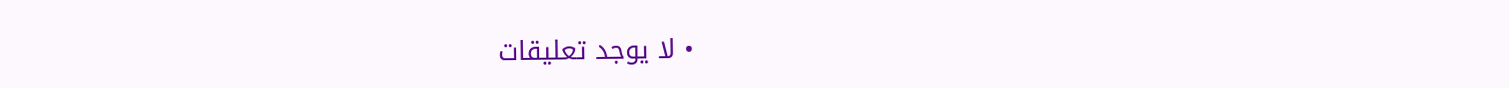• لا يوجد تعليقات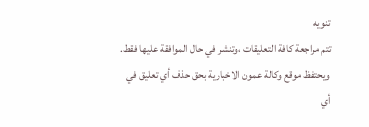تنويه
تتم مراجعة كافة التعليقات ،وتنشر في حال الموافقة عليها فقط.
ويحتفظ موقع وكالة عمون الاخبارية بحق حذف أي تعليق في أي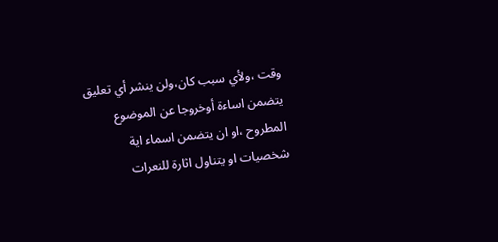وقت ،ولأي سبب كان،ولن ينشر أي تعليق يتضمن اساءة أوخروجا عن الموضوع المطروح ،او ان يتضمن اسماء اية شخصيات او يتناول اثارة للنعرات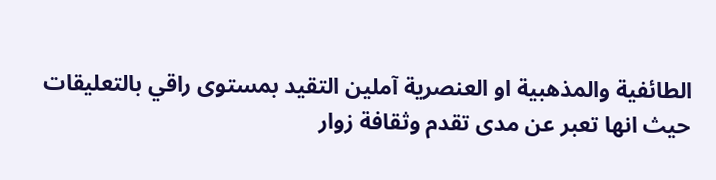الطائفية والمذهبية او العنصرية آملين التقيد بمستوى راقي بالتعليقات حيث انها تعبر عن مدى تقدم وثقافة زوار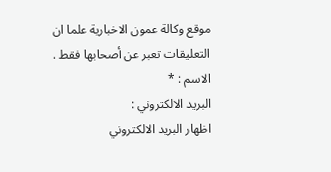موقع وكالة عمون الاخبارية علما ان التعليقات تعبر عن أصحابها فقط .
الاسم : *
البريد الالكتروني :
اظهار البريد الالكتروني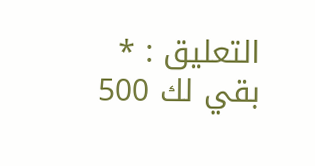التعليق : *
بقي لك 500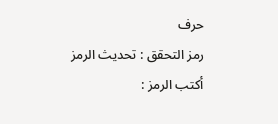حرف
رمز التحقق : تحديث الرمز
أكتب الرمز :